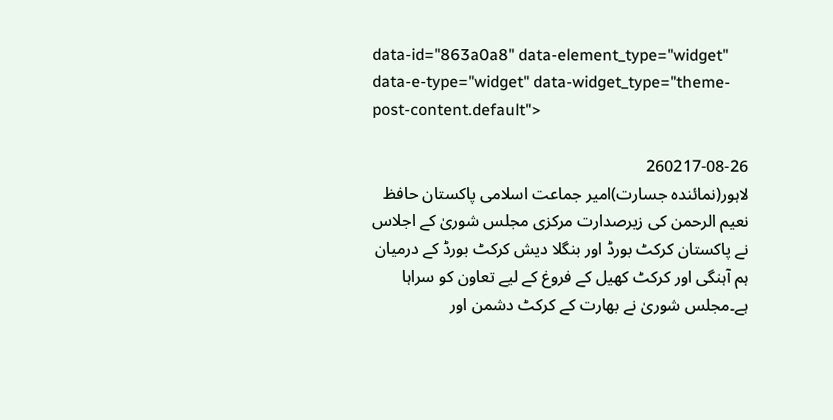data-id="863a0a8" data-element_type="widget" data-e-type="widget" data-widget_type="theme-post-content.default">

260217-08-26
لاہور(نمائندہ جسارت)امیر جماعت اسلامی پاکستان حافظ نعیم الرحمن کی زیرصدارت مرکزی مجلس شوریٰ کے اجلاس نے پاکستان کرکٹ بورڈ اور بنگلا دیش کرکٹ بورڈ کے درمیان ہم آہنگی اور کرکٹ کھیل کے فروغ کے لیے تعاون کو سراہا ہے۔مجلس شوریٰ نے بھارت کے کرکٹ دشمن اور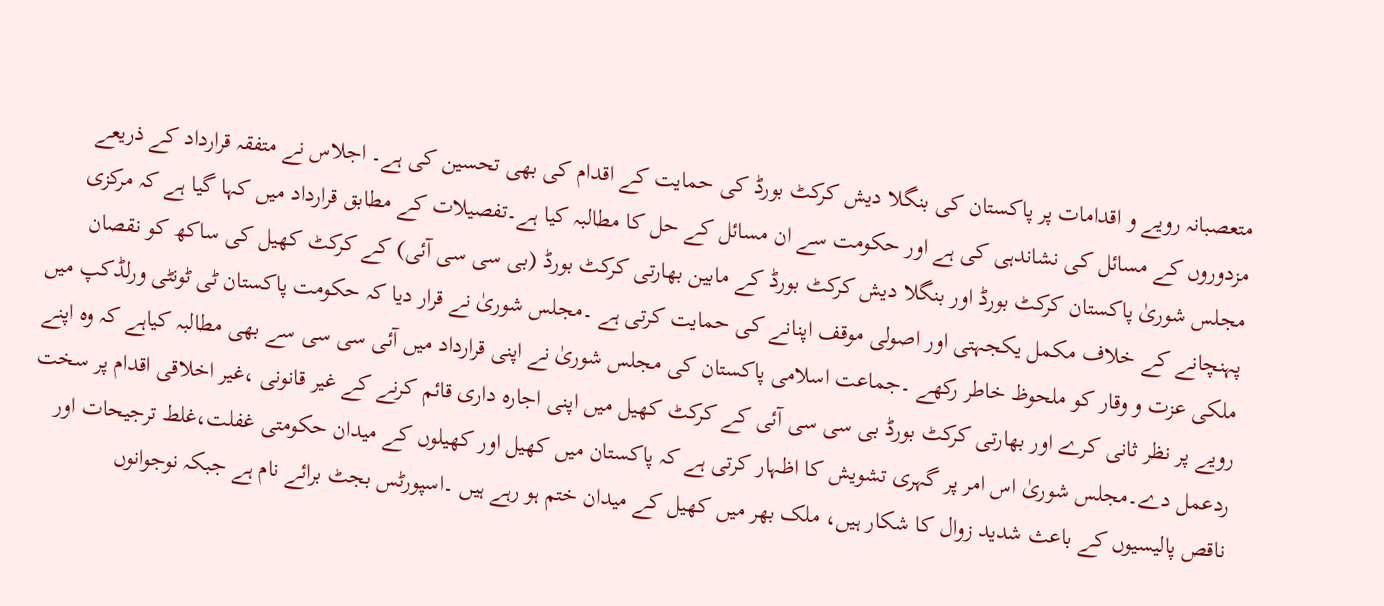متعصبانہ رویے و اقدامات پر پاکستان کی بنگلا دیش کرکٹ بورڈ کی حمایت کے اقدام کی بھی تحسین کی ہے۔ اجلاس نے متفقہ قرارداد کے ذریعے مزدوروں کے مسائل کی نشاندہی کی ہے اور حکومت سے ان مسائل کے حل کا مطالبہ کیا ہے۔تفصیلات کے مطابق قرارداد میں کہا گیا ہے کہ مرکزی مجلس شوریٰ پاکستان کرکٹ بورڈ اور بنگلا دیش کرکٹ بورڈ کے مابین بھارتی کرکٹ بورڈ (بی سی سی آئی) کے کرکٹ کھیل کی ساکھ کو نقصان پہنچانے کے خلاف مکمل یکجہتی اور اصولی موقف اپنانے کی حمایت کرتی ہے ۔مجلس شوریٰ نے قرار دیا کہ حکومت پاکستان ٹی ٹونٹی ورلڈکپ میں ملکی عزت و وقار کو ملحوظ خاطر رکھے ۔جماعت اسلامی پاکستان کی مجلس شوریٰ نے اپنی قرارداد میں آئی سی سی سے بھی مطالبہ کیاہے کہ وہ اپنے رویے پر نظر ثانی کرے اور بھارتی کرکٹ بورڈ بی سی سی آئی کے کرکٹ کھیل میں اپنی اجارہ داری قائم کرنے کے غیر قانونی ،غیر اخلاقی اقدام پر سخت ردعمل دے۔مجلس شوریٰ اس امر پر گہری تشویش کا اظہار کرتی ہے کہ پاکستان میں کھیل اور کھیلوں کے میدان حکومتی غفلت،غلط ترجیحات اور ناقص پالیسیوں کے باعث شدید زوال کا شکار ہیں، ملک بھر میں کھیل کے میدان ختم ہو رہے ہیں ۔اسپورٹس بجٹ برائے نام ہے جبکہ نوجوانوں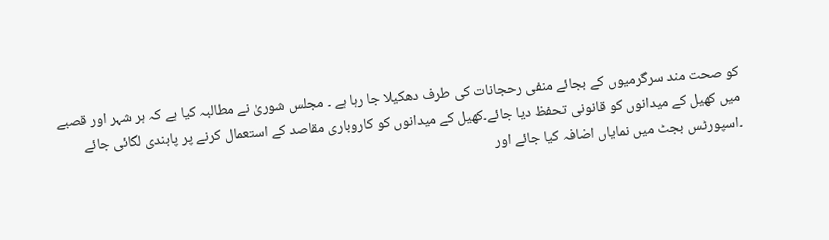کو صحت مند سرگرمیوں کے بجائے منفی رحجانات کی طرف دھکیلا جا رہا ہے ۔ مجلس شوریٰ نے مطالبہ کیا ہے کہ ہر شہر اور قصبے میں کھیل کے میدانوں کو قانونی تحفظ دیا جائے۔کھیل کے میدانوں کو کاروباری مقاصد کے استعمال کرنے پر پابندی لگائی جائے ۔اسپورٹس بجٹ میں نمایاں اضافہ کیا جائے اور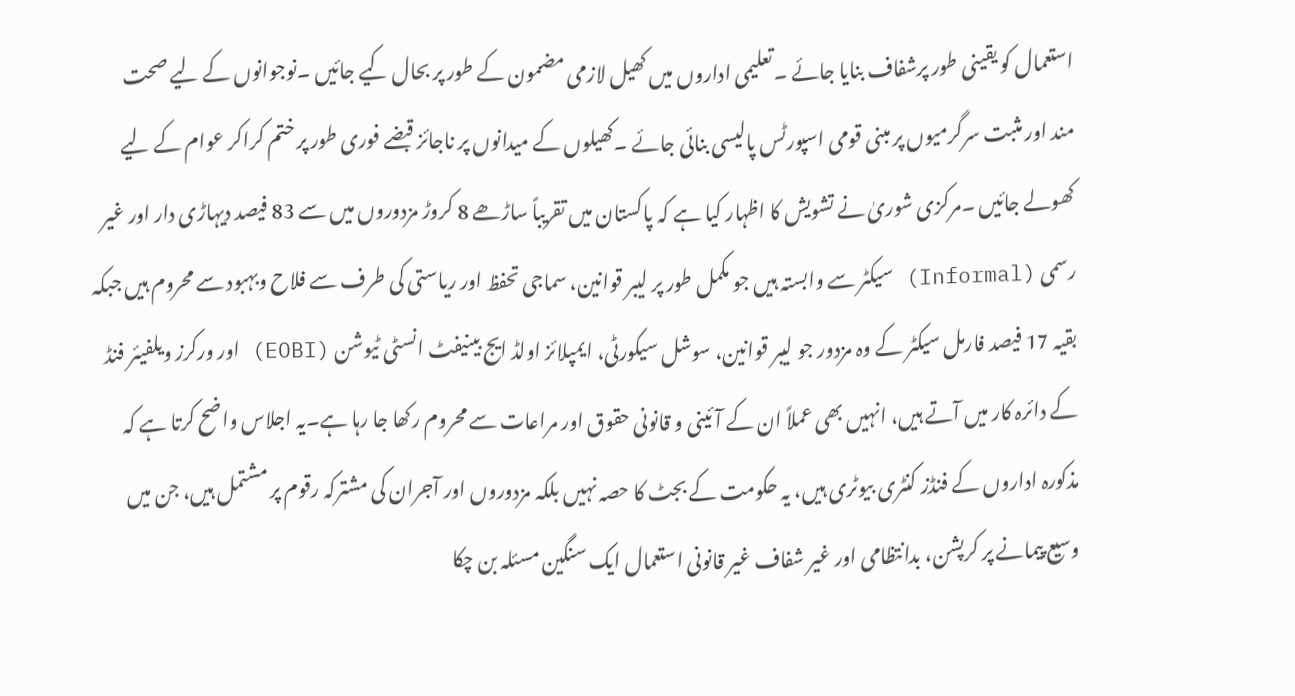استعمال کو یقینی طور پرشفاف بنایا جائے ۔تعلیمی اداروں میں کھیل لازمی مضمون کے طور پر بحال کیے جائیں ۔نوجوانوں کے لیے صحت مند اور مثبت سرگرمیوں پر مبنی قومی اسپورٹس پالیسی بنائی جائے ۔کھیلوں کے میدانوں پر ناجائز قبضے فوری طور پر ختم کراکر عوام کے لیے کھولے جائیں ۔مرکزی شوریٰ نے تشویش کا اظہار کیا ہے کہ پاکستان میں تقریباً ساڑھے 8 کروڑ مزدوروں میں سے 83 فیصد دیہاڑی دار اور غیر رسمی (Informal) سیکٹر سے وابستہ ہیں جو مکمل طور پر لیبر قوانین، سماجی تحفظ اور ریاستی کی طرف سے فلاح وبہبود سے محروم ہیں جبکہ بقیہ 17 فیصد فارمل سیکٹر کے وہ مزدور جو لیبر قوانین، سوشل سیکورٹی، ایمپلائز اولڈ ایج بینیفٹ انسٹی ٹیوشن (EOBI) اور ورکرز ویلفیئر فنڈ کے دائرہ کار میں آتے ہیں، انہیں بھی عملاً ان کے آئینی و قانونی حقوق اور مراعات سے محروم رکھا جا رہا ہے۔یہ اجلاس واضح کرتا ہے کہ مذکورہ اداروں کے فنڈز کنٹری بیوٹری ہیں، یہ حکومت کے بجٹ کا حصہ نہیں بلکہ مزدوروں اور آجران کی مشترکہ رقوم پر مشتمل ہیں، جن میں وسیع پیمانے پر کرپشن، بدانتظامی اور غیر شفاف غیر قانونی استعمال ایک سنگین مسئلہ بن چکا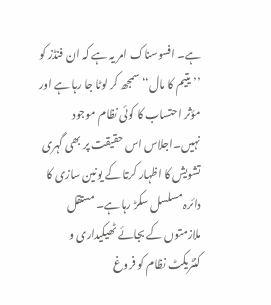ہے۔ افسوسناک امر یہ ہے کہ ان فنڈز کو ’’یتیم کا مال‘‘ سمجھ کر لوٹا جا رہا ہے اور مؤثر احتساب کا کوئی نظام موجود نہیں۔اجلاس اس حقیقت پر بھی گہری تشویش کا اظہار کرتا کے یونین سازی کا دائرہ مسلسل سکڑ رہا ہے۔ مستقل ملازمتوں کے بجائے ٹھیکیداری و کنٹریکٹ نظام کو فروغ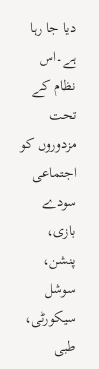دیا جا رہا ہے۔اس نظام کے تحت مزدوروں کو اجتماعی سودے بازی، پنشن، سوشل سیکورٹی، طبی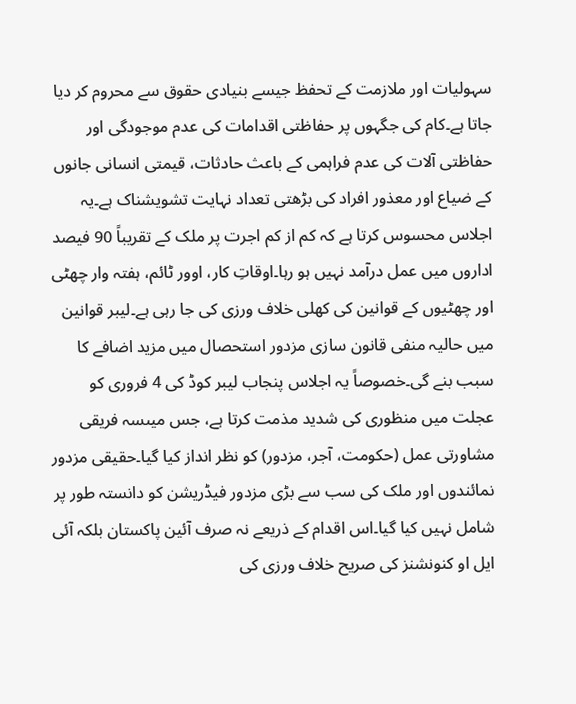سہولیات اور ملازمت کے تحفظ جیسے بنیادی حقوق سے محروم کر دیا جاتا ہے۔کام کی جگہوں پر حفاظتی اقدامات کی عدم موجودگی اور حفاظتی آلات کی عدم فراہمی کے باعث حادثات، قیمتی انسانی جانوں کے ضیاع اور معذور افراد کی بڑھتی تعداد نہایت تشویشناک ہے۔یہ اجلاس محسوس کرتا ہے کہ کم از کم اجرت پر ملک کے تقریباً 90 فیصد اداروں میں عمل درآمد نہیں ہو رہا۔اوقاتِ کار، اوور ٹائم، ہفتہ وار چھٹی اور چھٹیوں کے قوانین کی کھلی خلاف ورزی کی جا رہی ہے۔لیبر قوانین میں حالیہ منفی قانون سازی مزدور استحصال میں مزید اضافے کا سبب بنے گی۔خصوصاً یہ اجلاس پنجاب لیبر کوڈ کی 4 فروری کو عجلت میں منظوری کی شدید مذمت کرتا ہے، جس میںسہ فریقی مشاورتی عمل (حکومت، آجر، مزدور) کو نظر انداز کیا گیا۔حقیقی مزدور نمائندوں اور ملک کی سب سے بڑی مزدور فیڈریشن کو دانستہ طور پر شامل نہیں کیا گیا۔اس اقدام کے ذریعے نہ صرف آئین پاکستان بلکہ آئی ایل او کنونشنز کی صریح خلاف ورزی کی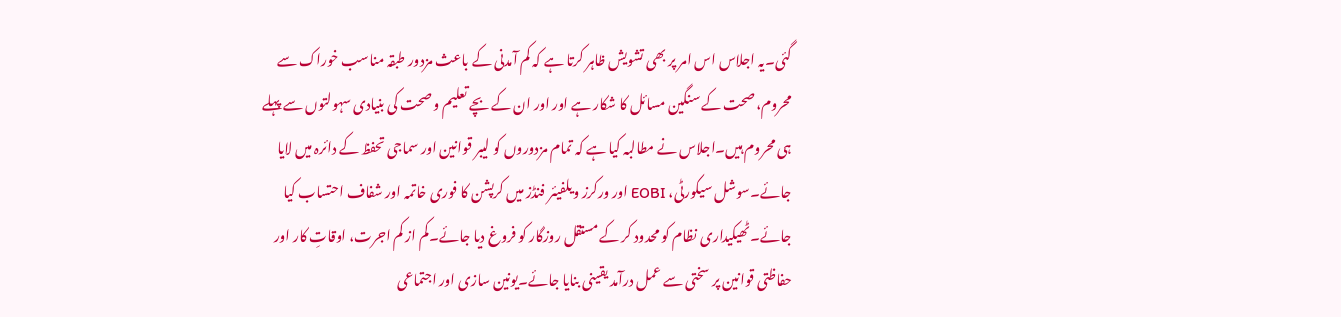گئی۔یہ اجلاس اس امر پر بھی تشویش ظاہر کرتا ہے کہ کم آمدنی کے باعث مزدور طبقہ مناسب خوراک سے محروم،صحت کے سنگین مسائل کا شکار ہے اور اور ان کے بچے تعلیم و صحت کی بنیادی سہولتوں سے پہلے ہی محروم ہیں۔اجلاس نے مطالبہ کیا ہے کہ تمام مزدوروں کو لیبر قوانین اور سماجی تحفظ کے دائرہ میں لایا جائے۔سوشل سیکورٹی، EOBI اور ورکرز ویلفیئر فنڈز میں کرپشن کا فوری خاتمہ اور شفاف احتساب کیا جائے۔ٹھیکیداری نظام کو محدود کر کے مستقل روزگار کو فروغ دیا جائے۔کم از کم اجرت، اوقاتِ کار اور حفاظتی قوانین پر سختی سے عمل درآمد یقینی بنایا جائے۔یونین سازی اور اجتماعی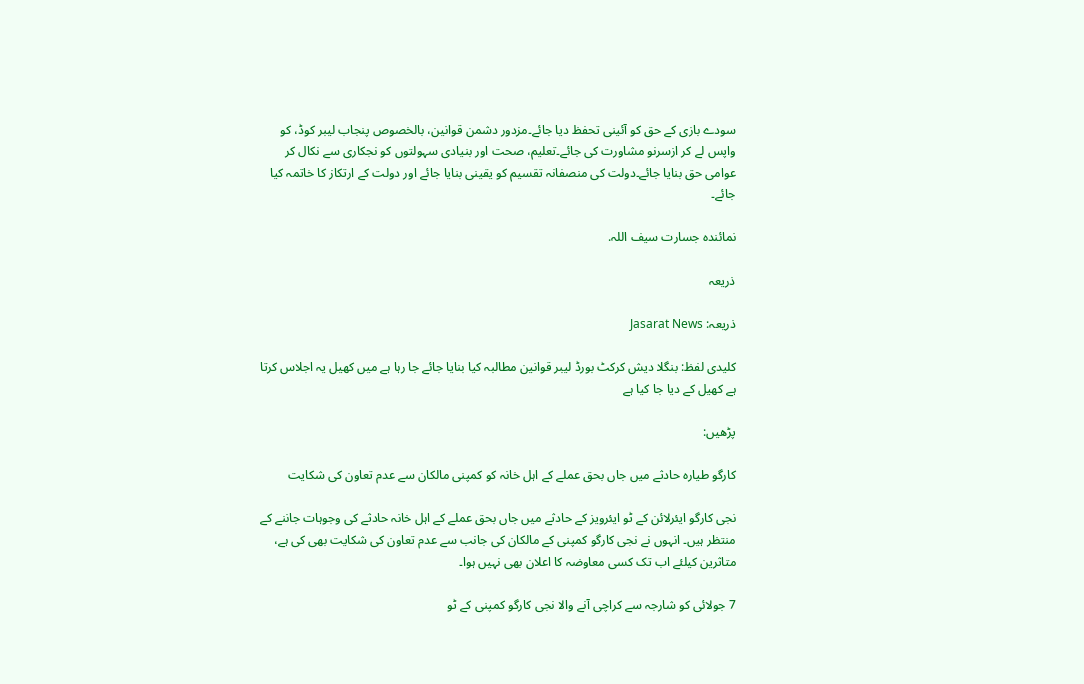سودے بازی کے حق کو آئینی تحفظ دیا جائے۔مزدور دشمن قوانین، بالخصوص پنجاب لیبر کوڈ، کو واپس لے کر ازسرنو مشاورت کی جائے۔تعلیم، صحت اور بنیادی سہولتوں کو نجکاری سے نکال کر عوامی حق بنایا جائے۔دولت کی منصفانہ تقسیم کو یقینی بنایا جائے اور دولت کے ارتکاز کا خاتمہ کیا جائے۔

نمائندہ جسارت سیف اللہ.

ذریعہ

ذریعہ: Jasarat News

کلیدی لفظ: بنگلا دیش کرکٹ بورڈ لیبر قوانین مطالبہ کیا بنایا جائے جا رہا ہے میں کھیل یہ اجلاس کرتا ہے کھیل کے دیا جا کیا ہے

پڑھیں:

کارگو طیارہ حادثے میں جاں بحق عملے کے اہل خانہ کو کمپنی مالکان سے عدم تعاون کی شکایت

نجی کارگو ایئرلائن کے ٹو ایئرویز کے حادثے میں جاں بحق عملے کے اہل خانہ حادثے کی وجوہات جاننے کے منتظر ہیں۔ انہوں نے نجی کارگو کمپنی کے مالکان کی جانب سے عدم تعاون کی شکایت بھی کی ہے، متاثرین کیلئے اب تک کسی معاوضہ کا اعلان بھی نہیں ہوا۔

7 جولائی کو شارجہ سے کراچی آنے والا نجی کارگو کمپنی کے ٹو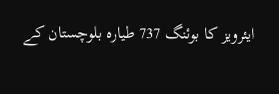ایئرویز کا بوئنگ 737 طیارہ بلوچستان کے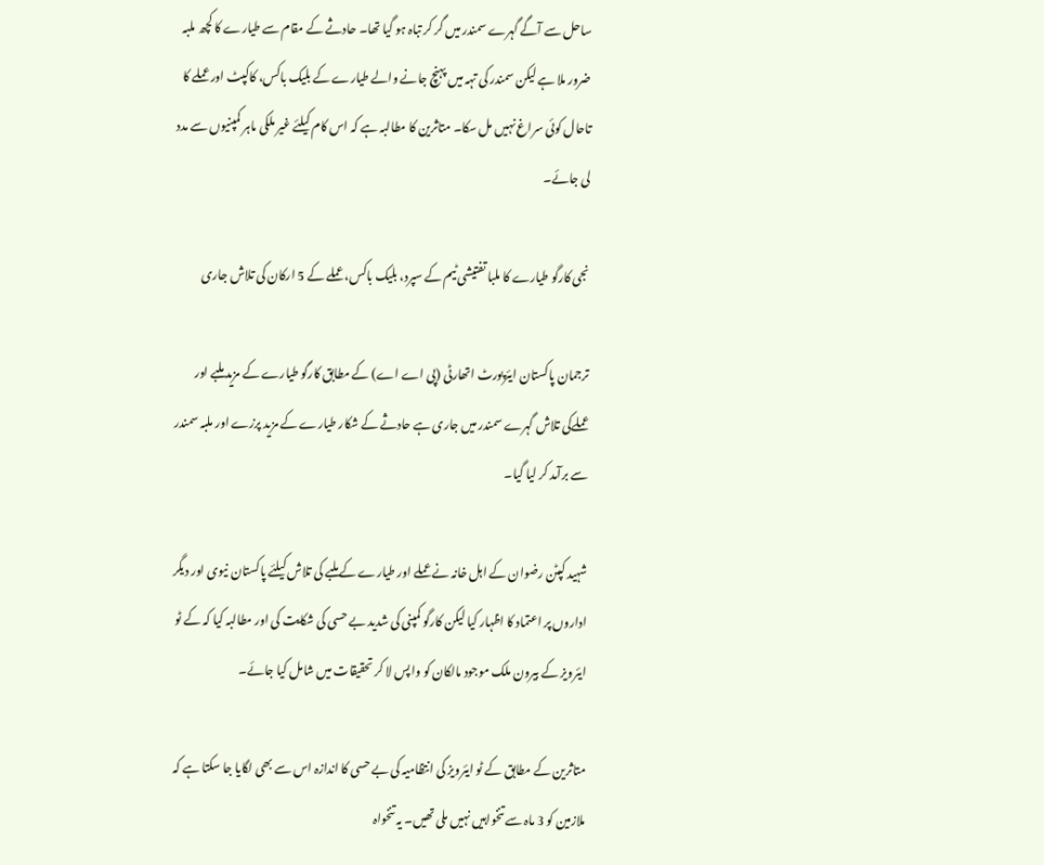ساحل سے آگے گہرے سمندر میں گر کر تباہ ہو گیا تھا۔ حادثے کے مقام سے طیارے کا کچھ ملبہ ضرور ملا ہے لیکن سمندر کی تہہ میں پہنچ جانے والے طیارے کے بلیک باکس، کاکپٹ اور عملے کا تاحال کوئی سراغ نہیں مل سکا۔ متاثرین کا مطالبہ ہے کہ اس کام کیلئے غیر ملکی ماہر کمپنیوں سے مدد لی جائے۔

نجی کارگو طیارے کا ملبا تفتیشی ٹیم کے سپرد، بلیک باکس، عملے کے 5 ارکان کی تلاش جاری

ترجمان پاکستان ایئرپورٹ اتھارٹی (پی اے اے) کے مطابق کارگو طیارے کے مزید ملبے اور عملےکی تلاش گہرے سمندر میں جاری ہے حادثے کے شکار طیارے کے مزید پرزے اور ملبہ سمندر سے برآمد کر لیا گیا۔

شہید کپٹن رضوان کے اہل خانہ نے عملے اور طیارے کے ملبے کی تلاش کیلئے پاکستان نیوی اور دیگر اداروں پر اعتماد کا اظہار کیا لیکن کارگو کمپنی کی شدید بے حسی کی شکایت کی اور مطالبہ کیا کہ کے ٹو ایئرویز کے بیرون ملک موجود مالکان کو واپس لا کر تحقیقات میں شامل کیا جائے۔

متاثرین کے مطابق کے ٹو ایئرویز کی انتظامیہ کی بے حسی کا اندازہ اس سے بھی لگایا جا سکتا ہے کہ ملازمین کو 3 ماہ سے تنخواہیں نہیں ملی تھیں۔ یہ تنخواہ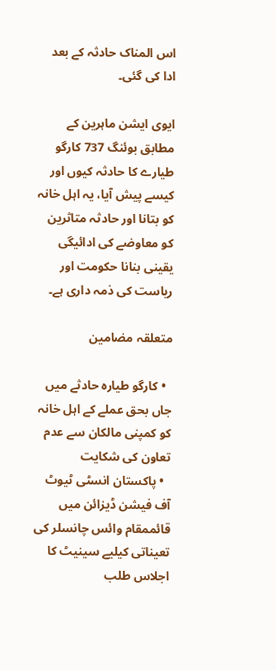اس المناک حادثہ کے بعد ادا کی گئی۔

ایوی ایشن ماہرین کے مطابق بوئنگ 737 کارگو طیارے کا حادثہ کیوں اور کیسے پیش آیا، یہ اہل خانہ کو بتانا اور حادثہ متاثرین کو معاوضے کی ادائیگی یقینی بنانا حکومت اور ریاست کی ذمہ داری ہے۔

متعلقہ مضامین

  • کارگو طیارہ حادثے میں جاں بحق عملے کے اہل خانہ کو کمپنی مالکان سے عدم تعاون کی شکایت
  • پاکستان انسٹی ٹیوٹ آف فیشن ڈیزائن میں قائممقام وائس چانسلر کی تعیناتی کیلیے سینیٹ کا اجلاس طلب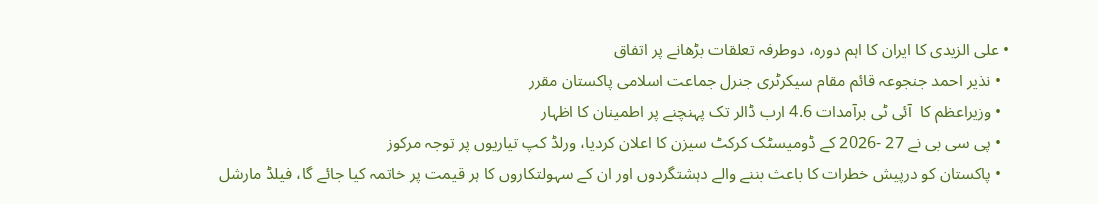• علی الزیدی کا ایران کا اہم دورہ، دوطرفہ تعلقات بڑھانے پر اتفاق
  • نذیر احمد جنجوعہ قائم مقام سیکرٹری جنرل جماعت اسلامی پاکستان مقرر
  • وزیراعظم کا  آئی ٹی برآمدات 4.6 ارب ڈالر تک پہنچنے پر اطمینان کا اظہار
  • پی سی بی نے 27 -2026 کے ڈومیسٹک کرکٹ سیزن کا اعلان کردیا، ورلڈ کپ تیاریوں پر توجہ مرکوز
  • پاکستان کو درپیش خطرات کا باعث بننے والے دہشتگردوں اور ان کے سہولتکاروں کا ہر قیمت پر خاتمہ کیا جائے گا، فیلڈ مارشل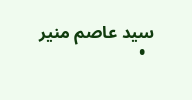سید عاصم منیر
  •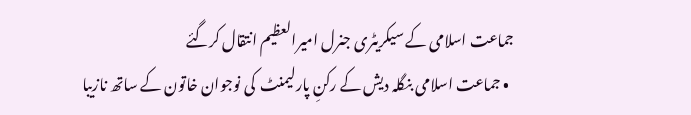جماعت اسلامی کے سیکریٹری جنرل امیرالعظیم انتقال کرگئے
  • جماعت اسلامی بنگلہ دیش کے رکنِ پارلیمنٹ  کی نوجوان خاتون کے ساتھ نازیبا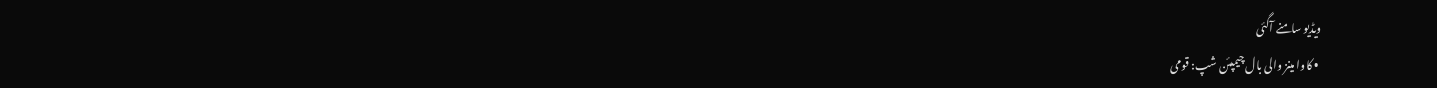ویڈیو سامنے آگئی
  • کاوا مینز والی بال چیمپئن شپ: قومی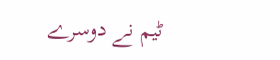ٹیم نے دوسرے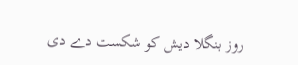روز بنگلا دیش کو شکست دے دی